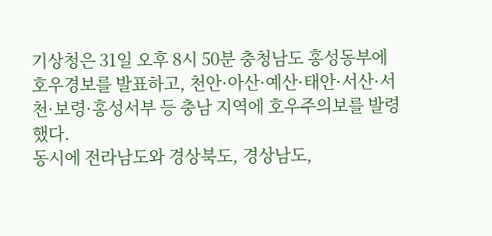기상청은 31일 오후 8시 50분 충청남도 홍성동부에 호우경보를 발표하고, 천안·아산·예산·태안·서산·서천·보령·홍성서부 등 충남 지역에 호우주의보를 발령했다.
동시에 전라남도와 경상북도, 경상남도,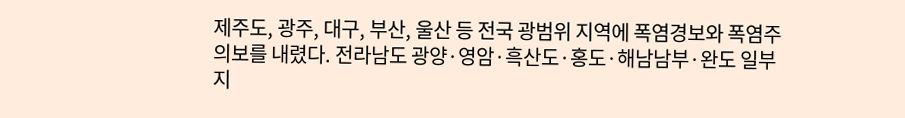제주도, 광주, 대구, 부산, 울산 등 전국 광범위 지역에 폭염경보와 폭염주의보를 내렸다. 전라남도 광양·영암·흑산도·홍도·해남남부·완도 일부 지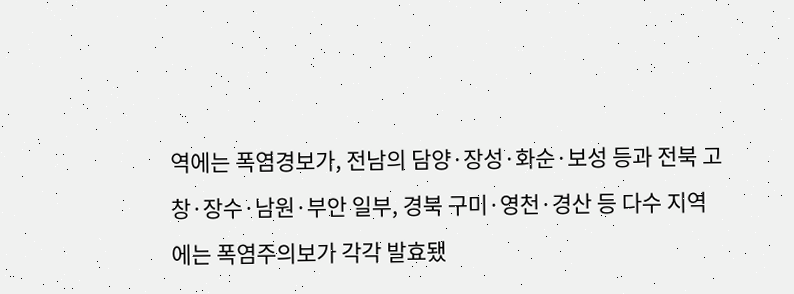역에는 폭염경보가, 전남의 담양·장성·화순·보성 등과 전북 고창·장수·남원·부안 일부, 경북 구미·영천·경산 등 다수 지역에는 폭염주의보가 각각 발효됐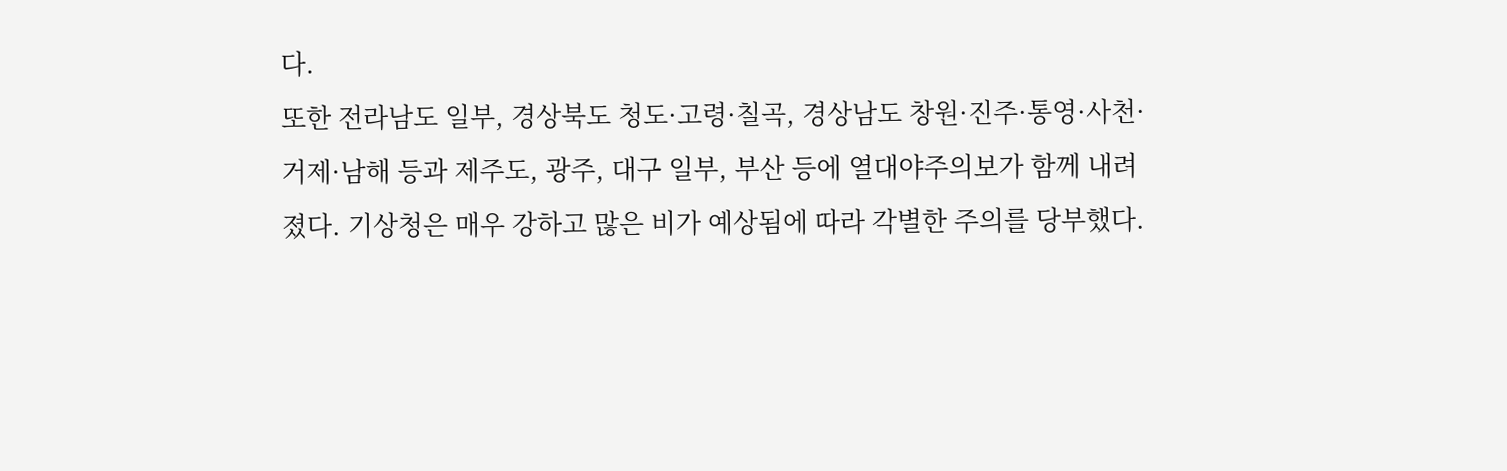다.
또한 전라남도 일부, 경상북도 청도·고령·칠곡, 경상남도 창원·진주·통영·사천·거제·남해 등과 제주도, 광주, 대구 일부, 부산 등에 열대야주의보가 함께 내려졌다. 기상청은 매우 강하고 많은 비가 예상됨에 따라 각별한 주의를 당부했다.